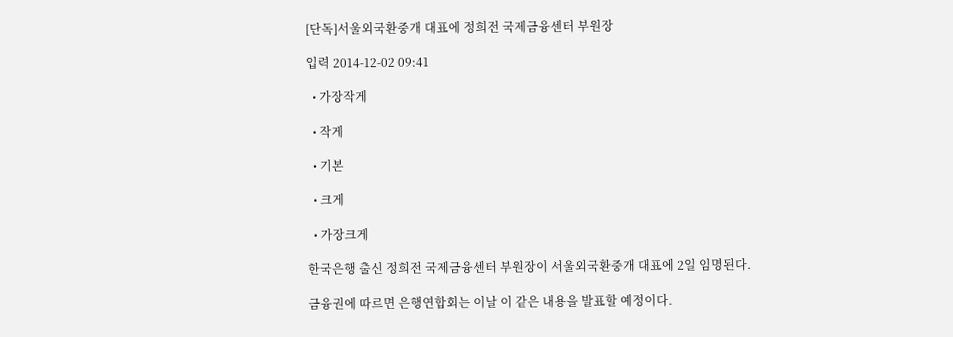[단독]서울외국환중개 대표에 정희전 국제금융센터 부원장

입력 2014-12-02 09:41

  • 가장작게

  • 작게

  • 기본

  • 크게

  • 가장크게

한국은행 출신 정희전 국제금융센터 부원장이 서울외국환중개 대표에 2일 임명된다.

금융권에 따르면 은행연합회는 이날 이 같은 내용을 발표할 예정이다.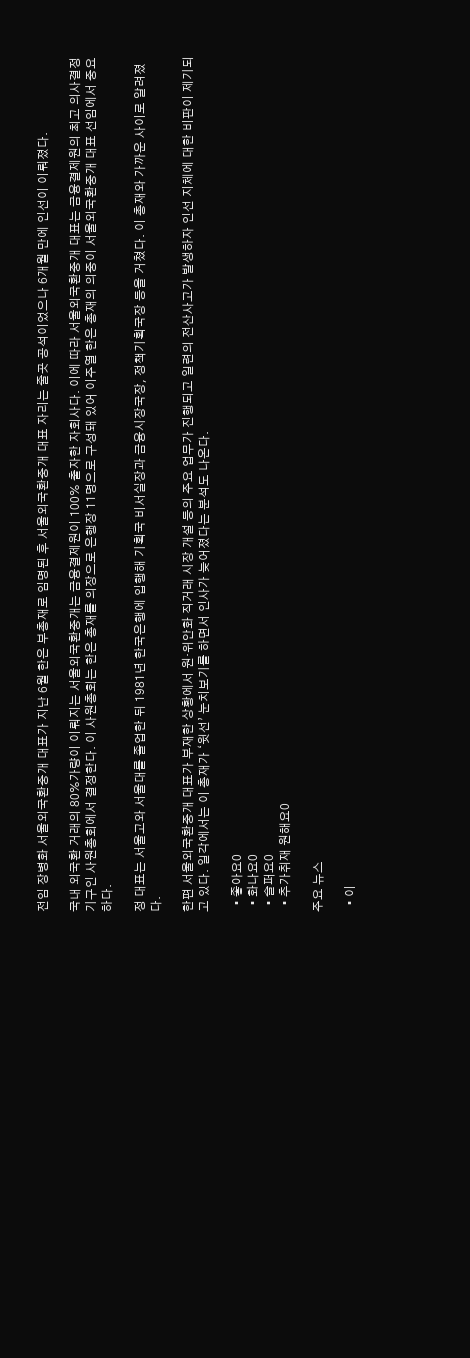전임 장병화 서울외국환중개 대표가 지난 6월 한은 부총재로 임명된 후 서울외국환중개 대표 자리는 줄곳 공석이었으나 6개월 만에 인선이 이뤄졌다.

국내 외국환 거래의 80%가량이 이뤄지는 서울외국환중개는 금융결제원이 100% 출자한 자회사다. 이에 따라 서울외국환중개 대표는 금융결제원의 최고 의사결정기구인 사원총회에서 결정한다. 이 사원총회는 한은 총재를 의장으로 은행장 11명으로 구성돼 있어 이주열 한은 총재의 의중이 서울외국환중개 대표 선임에서 중요하다.

정 대표는 서울고와 서울대를 졸업한 뒤 1981년 한국은행에 입행해 기획국 비서실장과 금융시장국장, 정책기획국장 등을 거쳤다. 이 총재와 가까운 사이로 알려졌다.

한편 서울외국환중개 대표가 부재한 상황에서 원·위안화 직거래 시장 개설 등의 주요 업무가 진행되고 일련의 전산사고가 발생하자 인선 지체에 대한 비판이 제기되고 있다. 일각에서는 이 총재가 ‘윗선’ 눈치보기를 하면서 인사가 늦어졌다는 분석도 나온다.

  • 좋아요0
  • 화나요0
  • 슬퍼요0
  • 추가취재 원해요0

주요 뉴스

  • 이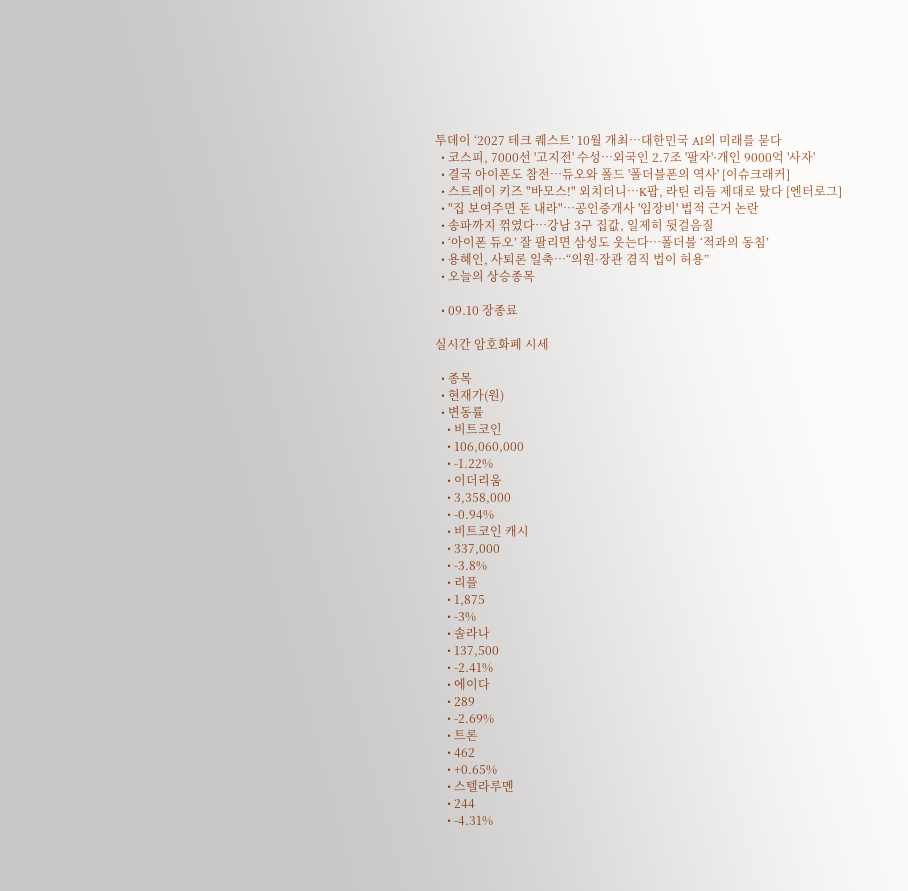투데이 ‘2027 테크 퀘스트’ 10월 개최⋯대한민국 AI의 미래를 묻다
  • 코스피, 7000선 '고지전' 수성…외국인 2.7조 '팔자'·개인 9000억 '사자'
  • 결국 아이폰도 참전…듀오와 폴드 '폴더블폰의 역사' [이슈크래커]
  • 스트레이 키즈 "바모스!" 외치더니⋯K팝, 라틴 리듬 제대로 탔다 [엔터로그]
  • "집 보여주면 돈 내라"⋯공인중개사 '임장비' 법적 근거 논란
  • 송파까지 꺾였다…강남 3구 집값, 일제히 뒷걸음질
  • ‘아이폰 듀오’ 잘 팔리면 삼성도 웃는다⋯폴더블 ‘적과의 동침’
  • 용혜인, 사퇴론 일축…“의원·장관 겸직 법이 허용”
  • 오늘의 상승종목

  • 09.10 장종료

실시간 암호화폐 시세

  • 종목
  • 현재가(원)
  • 변동률
    • 비트코인
    • 106,060,000
    • -1.22%
    • 이더리움
    • 3,358,000
    • -0.94%
    • 비트코인 캐시
    • 337,000
    • -3.8%
    • 리플
    • 1,875
    • -3%
    • 솔라나
    • 137,500
    • -2.41%
    • 에이다
    • 289
    • -2.69%
    • 트론
    • 462
    • +0.65%
    • 스텔라루멘
    • 244
    • -4.31%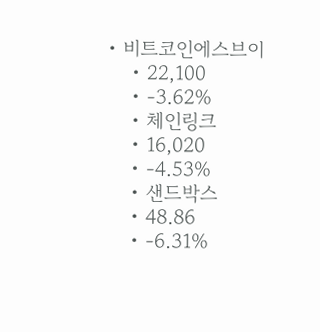• 비트코인에스브이
    • 22,100
    • -3.62%
    • 체인링크
    • 16,020
    • -4.53%
    • 샌드박스
    • 48.86
    • -6.31%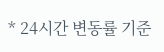* 24시간 변동률 기준